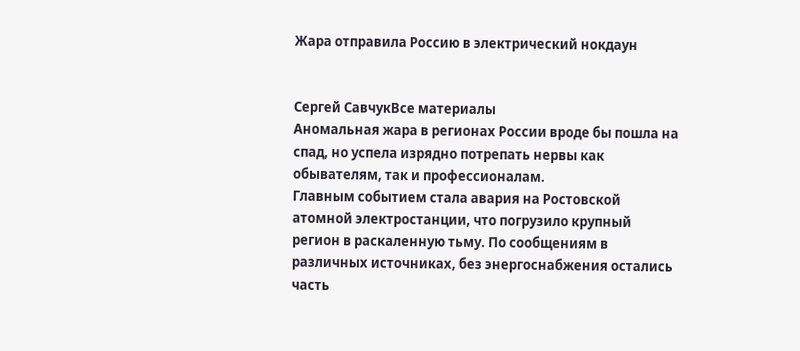Жара отправила Россию в электрический нокдаун


Сергей СавчукВсе материалы
Аномальная жара в регионах России вроде бы пошла на спад, но успела изрядно потрепать нервы как обывателям, так и профессионалам.
Главным событием стала авария на Ростовской атомной электростанции, что погрузило крупный регион в раскаленную тьму. По сообщениям в различных источниках, без энергоснабжения остались часть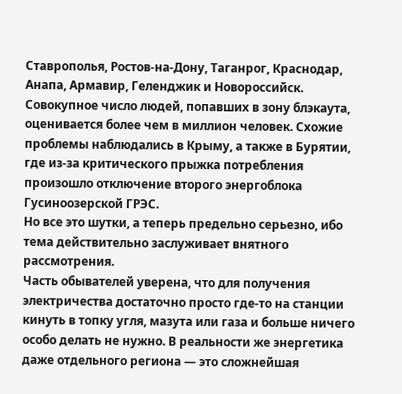Ставрополья, Ростов-на-Дону, Таганрог, Краснодар, Анапа, Армавир, Геленджик и Новороссийск. Совокупное число людей, попавших в зону блэкаута, оценивается более чем в миллион человек. Схожие проблемы наблюдались в Крыму, а также в Бурятии, где из-за критического прыжка потребления произошло отключение второго энергоблока Гусиноозерской ГРЭС.
Но все это шутки, а теперь предельно серьезно, ибо тема действительно заслуживает внятного рассмотрения.
Часть обывателей уверена, что для получения электричества достаточно просто где-то на станции кинуть в топку угля, мазута или газа и больше ничего особо делать не нужно. В реальности же энергетика даже отдельного региона — это сложнейшая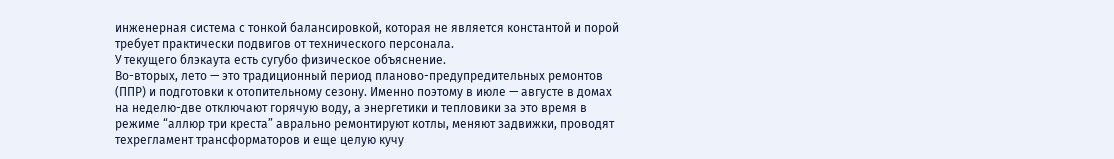инженерная система с тонкой балансировкой, которая не является константой и порой требует практически подвигов от технического персонала.
У текущего блэкаута есть сугубо физическое объяснение.
Во-вторых, лето — это традиционный период планово-предупредительных ремонтов (ППР) и подготовки к отопительному сезону. Именно поэтому в июле — августе в домах на неделю-две отключают горячую воду, а энергетики и тепловики за это время в режиме “аллюр три креста” аврально ремонтируют котлы, меняют задвижки, проводят техрегламент трансформаторов и еще целую кучу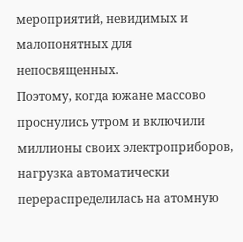мероприятий, невидимых и малопонятных для непосвященных.
Поэтому, когда южане массово проснулись утром и включили миллионы своих электроприборов, нагрузка автоматически перераспределилась на атомную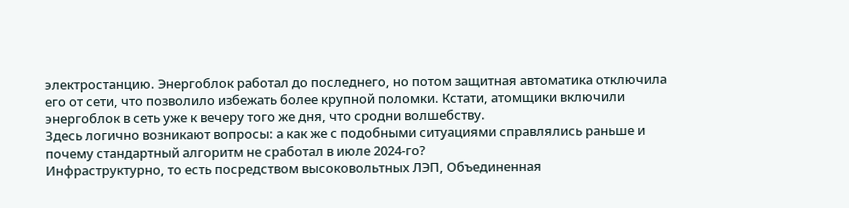электростанцию. Энергоблок работал до последнего, но потом защитная автоматика отключила его от сети, что позволило избежать более крупной поломки. Кстати, атомщики включили энергоблок в сеть уже к вечеру того же дня, что сродни волшебству.
Здесь логично возникают вопросы: а как же с подобными ситуациями справлялись раньше и почему стандартный алгоритм не сработал в июле 2024-го?
Инфраструктурно, то есть посредством высоковольтных ЛЭП, Объединенная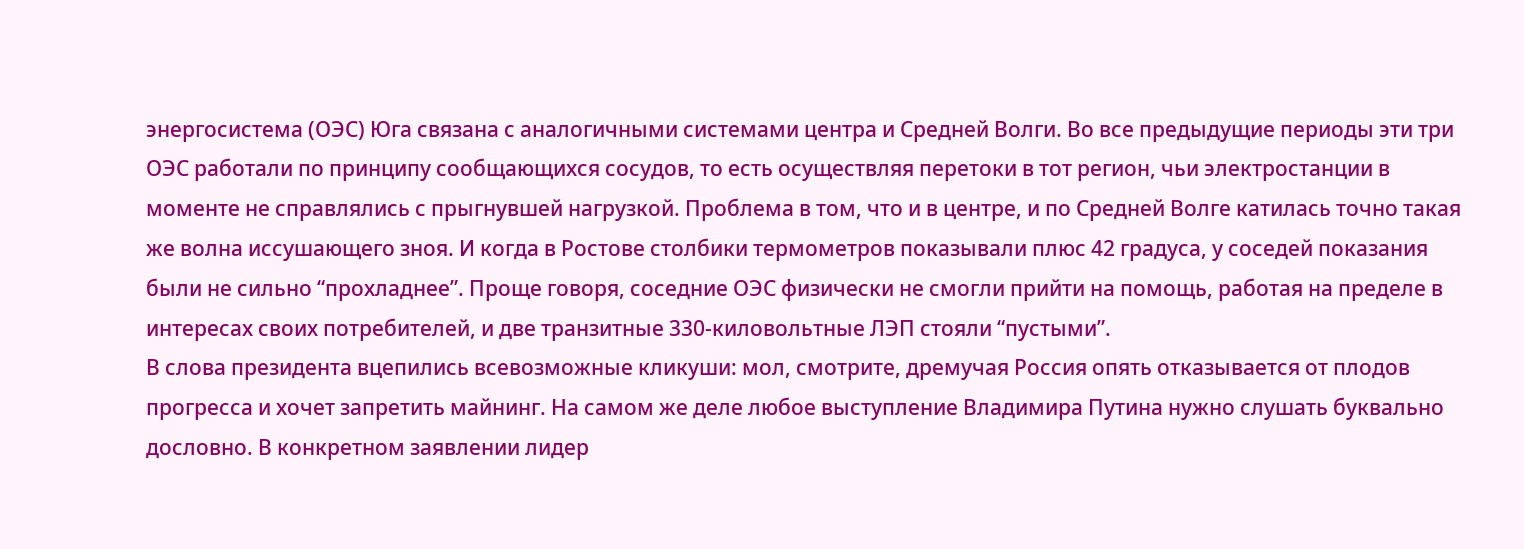энергосистема (ОЭС) Юга связана с аналогичными системами центра и Средней Волги. Во все предыдущие периоды эти три ОЭС работали по принципу сообщающихся сосудов, то есть осуществляя перетоки в тот регион, чьи электростанции в моменте не справлялись с прыгнувшей нагрузкой. Проблема в том, что и в центре, и по Средней Волге катилась точно такая же волна иссушающего зноя. И когда в Ростове столбики термометров показывали плюс 42 градуса, у соседей показания были не сильно “прохладнее”. Проще говоря, соседние ОЭС физически не смогли прийти на помощь, работая на пределе в интересах своих потребителей, и две транзитные 330-киловольтные ЛЭП стояли “пустыми”.
В слова президента вцепились всевозможные кликуши: мол, смотрите, дремучая Россия опять отказывается от плодов прогресса и хочет запретить майнинг. На самом же деле любое выступление Владимира Путина нужно слушать буквально дословно. В конкретном заявлении лидер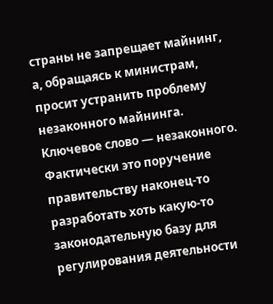страны не запрещает майнинг, а, обращаясь к министрам, просит устранить проблему незаконного майнинга. Ключевое слово — незаконного. Фактически это поручение правительству наконец-то разработать хоть какую-то законодательную базу для регулирования деятельности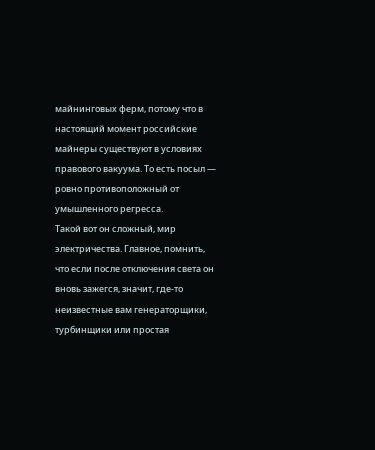майнинговых ферм, потому что в настоящий момент российские майнеры существуют в условиях правового вакуума. То есть посыл — ровно противоположный от умышленного регресса.
Такой вот он сложный, мир электричества. Главное, помнить, что если после отключения света он вновь зажегся, значит, где-то неизвестные вам генераторщики, турбинщики или простая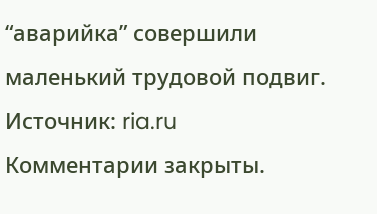“аварийка” совершили маленький трудовой подвиг.
Источник: ria.ru
Комментарии закрыты.